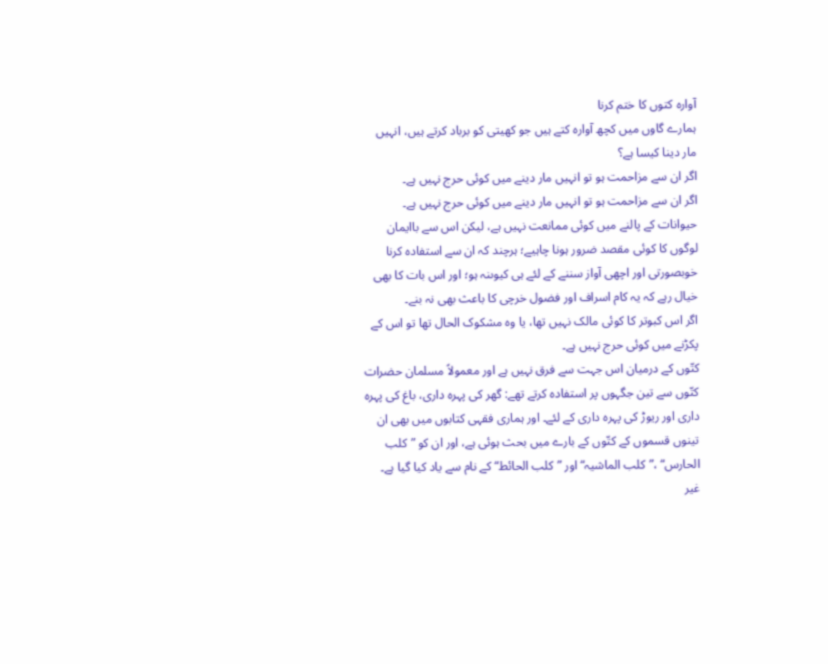آوارہ کتوں کا ختم کرنا
ہمارے گاوں میں کچھ آوارہ کتے ہیں جو کھیتی کو برباد کرتے ہیں، انہیں مار دینا کیسا ہے؟
اگر ان سے مزاحمت ہو تو انہیں مار دینے میں کوئی حرج نہیں ہے۔
اگر ان سے مزاحمت ہو تو انہیں مار دینے میں کوئی حرج نہیں ہے۔
حیوانات کے پالنے میں کوئی ممانعت نہیں ہے، لیکن اس سے باایمان لوگوں کا کوئی مقصد ضرور ہونا چاہیے؛ ہرچند کہ ان سے استفادہ کرنا خوبصورتی اور اچھی آواز سننے کے لئے ہی کیوںنہ ہو؛ اور اس بات کا بھی خیال رہے کہ یہ کام اسراف اور فضول خرچی کا باعث بھی نہ بنے۔
اگر اس کبوتر کا کوئی مالک نہیں تھا، یا وہ مشکوک الحال تھا تو اس کے پکڑنے میں کوئی حرج نہیں ہے۔
کتّوں کے درمیان اس جہت سے فرق نہیں ہے اور معمولاً مسلمان حضرات کتّوں سے تین جگہوں پر استفادہ کرتے تھے: گھر کی پہرہ داری، باغ کی پہرہ داری اور ریوڑ کی پہرہ داری کے لئے۔ اور ہماری فقہی کتابوں میں بھی ان تینوں قسموں کے کتّوں کے بارے میں بحث ہوئی ہے، اور ان کو ”کلب الحارس“ ،”کلب الماشیہ“ اور ”کلب الحائط“ کے نام سے یاد کیا گیا ہے۔
غیر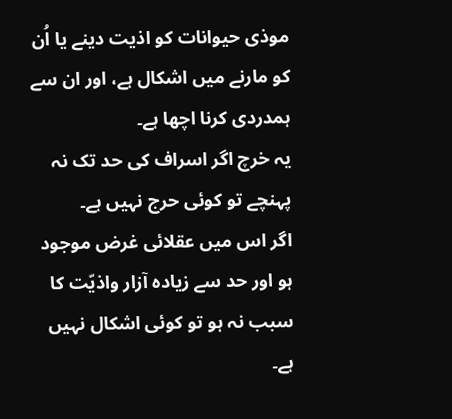موذی حیوانات کو اذیت دینے یا اُن کو مارنے میں اشکال ہے، اور ان سے ہمدردی کرنا اچھا ہے۔
یہ خرچ اگر اسراف کی حد تک نہ پہنچے تو کوئی حرج نہیں ہے۔
اگر اس میں عقلائی غرض موجود ہو اور حد سے زیادہ آزار واذیّت کا سبب نہ ہو تو کوئی اشکال نہیں ہے۔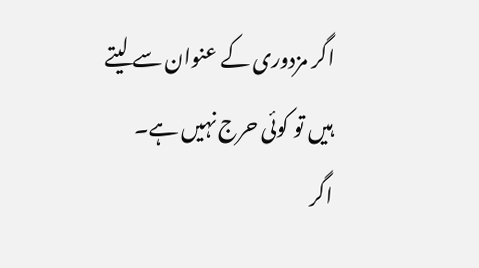اگر مزدوری کے عنوان سے لیتے ہیں تو کوئی حرج نہیں ہے۔
اگر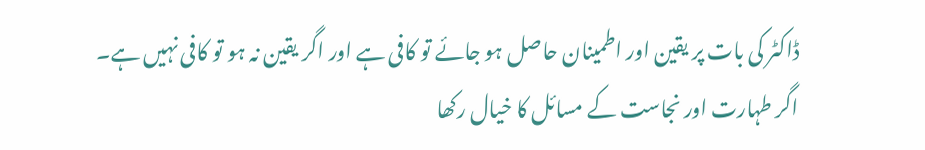ڈاکٹر کی بات پر یقین اور اطمینان حاصل ہو جائے تو کافی ہے اور اگر یقین نہ ہو تو کافی نہیں ہے۔
اگر طہارت اور نجاست کے مسائل کا خیال رکھا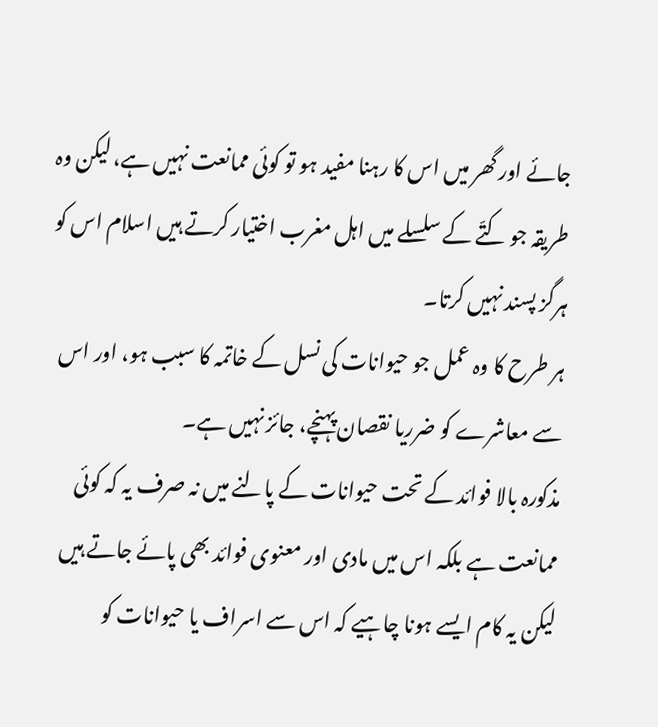جائے اور گھر میں اس کا رہنا مفید ہو تو کوئی ممانعت نہیں ہے، لیکن وہ طریقہ جو کتّے کے سلسلے میں اہل مغرب اختیار کرتے ہیں اسلام اس کو ہرگز پسند نہیں کرتا۔
ہر طرح کا وہ عمل جو حیوانات کی نسل کے خاتمہ کا سبب ہو، اور اس سے معاشرے کو ضرریا نقصان پہنچے، جائز نہیں ہے۔
مذکورہ بالا فوائد کے تحت حیوانات کے پالنے میں نہ صرف یہ کہ کوئی ممانعت ہے بلکہ اس میں مادی اور معنوی فوائد بھی پائے جاتے ہیں لیکن یہ کام ایسے ہونا چاہیے کہ اس سے اسراف یا حیوانات کو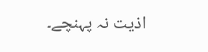اذیت نہ پہنچے۔